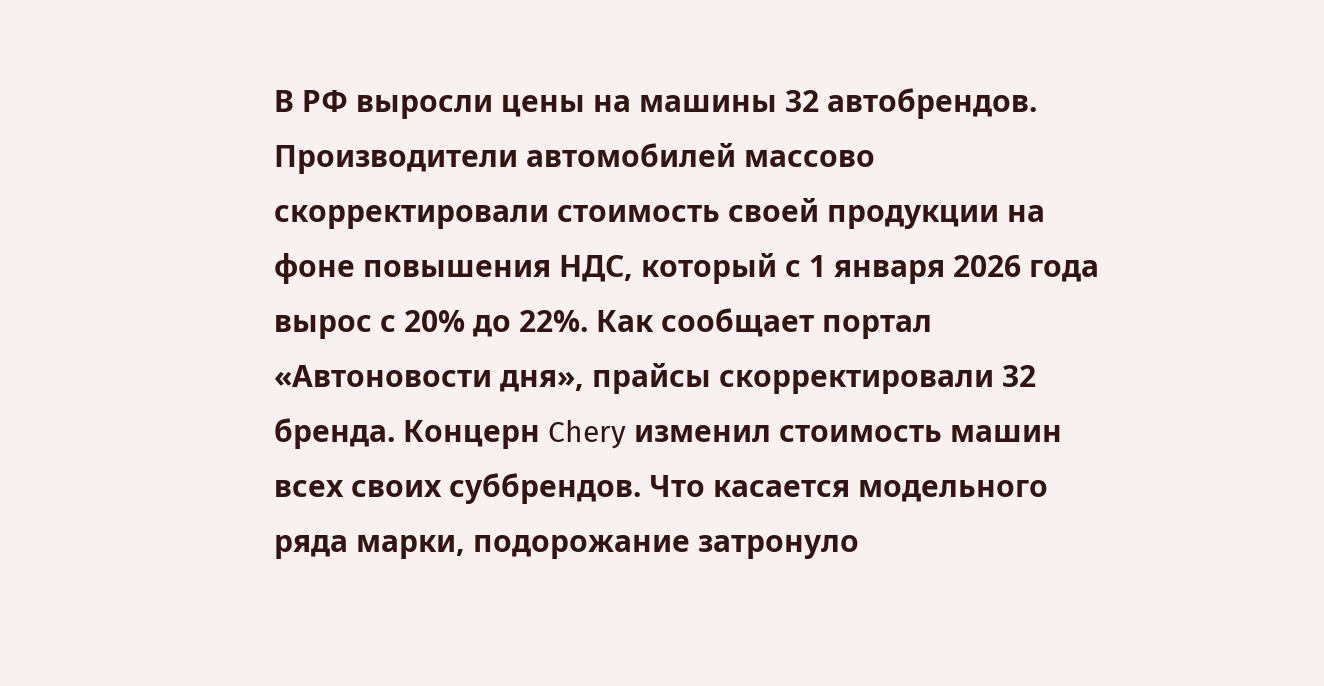В РФ выросли цены на машины 32 автобрендов. Производители автомобилей массово скорректировали стоимость своей продукции на фоне повышения НДС, который с 1 января 2026 года вырос с 20% до 22%. Как сообщает портал «Автоновости дня», прайсы скорректировали 32 бренда. Концерн Chery изменил стоимость машин всех своих суббрендов. Что касается модельного ряда марки, подорожание затронуло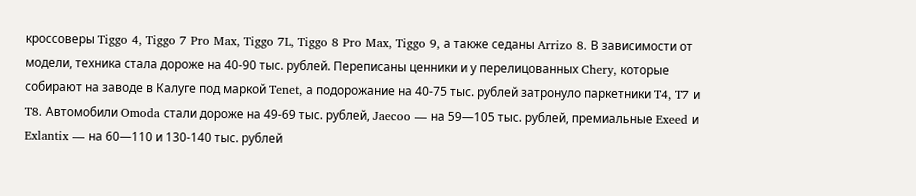кроссоверы Tiggo 4, Tiggo 7 Pro Max, Tiggo 7L, Tiggo 8 Pro Max, Tiggo 9, а также седаны Arrizo 8. В зависимости от модели, техника стала дороже на 40-90 тыс. рублей. Переписаны ценники и у перелицованных Chery, которые собирают на заводе в Калуге под маркой Tenet, а подорожание на 40-75 тыс. рублей затронуло паркетники T4, T7 и T8. Автомобили Omoda стали дороже на 49-69 тыс. рублей, Jaecoo — на 59—105 тыс. рублей, премиальные Exeed и Exlantix — на 60—110 и 130-140 тыс. рублей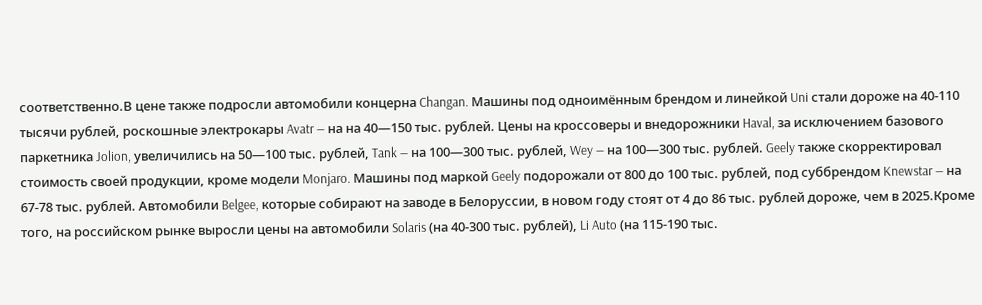соответственно.В цене также подросли автомобили концерна Changan. Машины под одноимённым брендом и линейкой Uni стали дороже на 40-110 тысячи рублей, роскошные электрокары Avatr — на на 40—150 тыс. рублей. Цены на кроссоверы и внедорожники Haval, за исключением базового паркетника Jolion, увеличились на 50—100 тыс. рублей, Tank — на 100—300 тыс. рублей, Wey — на 100—300 тыс. рублей. Geely также скорректировал стоимость своей продукции, кроме модели Monjaro. Машины под маркой Geely подорожали от 800 до 100 тыс. рублей, под суббрендом Knewstar — на 67-78 тыс. рублей. Автомобили Belgee, которые собирают на заводе в Белоруссии, в новом году стоят от 4 до 86 тыс. рублей дороже, чем в 2025.Кроме того, на российском рынке выросли цены на автомобили Solaris (на 40-300 тыс. рублей), Li Auto (на 115-190 тыс.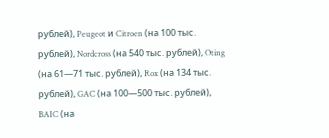рублей), Peugeot и Citroen (на 100 тыс. рублей), Nordcross (на 540 тыс. рублей), Oting (на 61—71 тыс. рублей), Rox (на 134 тыс. рублей), GAC (на 100—500 тыс. рублей), BAIC (на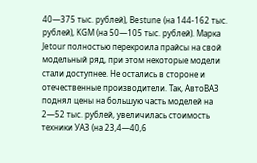40—375 тыс. рублей), Bestune (на 144-162 тыс. рублей), KGM (на 50—105 тыс. рублей). Марка Jetour полностью перекроила прайсы на свой модельный ряд, при этом некоторые модели стали доступнее. Не остались в стороне и отечественные производители. Так, АвтоВАЗ поднял цены на большую часть моделей на 2—52 тыс. рублей, увеличилась стоимость техники УАЗ (на 23,4—40,6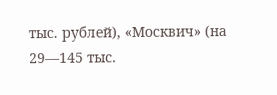тыс. рублей), «Москвич» (на 29—145 тыс.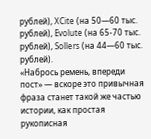рублей), XCite (на 50—60 тыс. рублей), Evolute (на 65-70 тыс. рублей), Sollers (на 44—60 тыс. рублей).
«Набрось ремень, впереди пост» — вскоре это привычная фраза станет такой же частью истории, как простая рукописная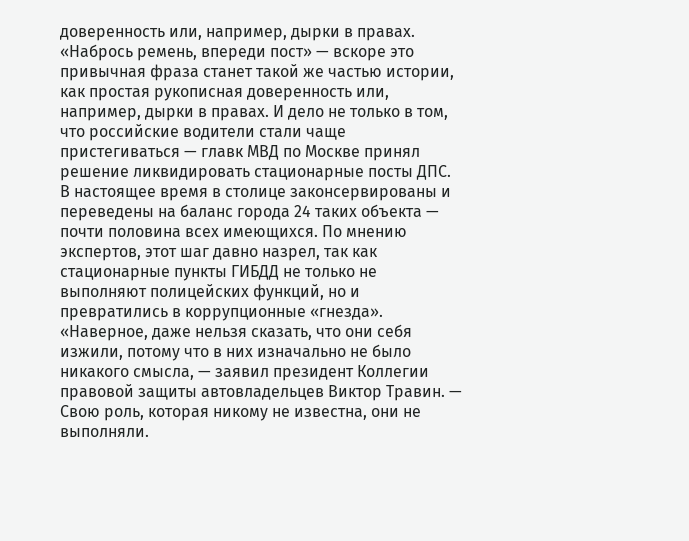доверенность или, например, дырки в правах. «Набрось ремень, впереди пост» — вскоре это привычная фраза станет такой же частью истории, как простая рукописная доверенность или, например, дырки в правах. И дело не только в том, что российские водители стали чаще пристегиваться — главк МВД по Москве принял решение ликвидировать стационарные посты ДПС. В настоящее время в столице законсервированы и переведены на баланс города 24 таких объекта — почти половина всех имеющихся. По мнению экспертов, этот шаг давно назрел, так как стационарные пункты ГИБДД не только не выполняют полицейских функций, но и превратились в коррупционные «гнезда». «Наверное, даже нельзя сказать, что они себя изжили, потому что в них изначально не было никакого смысла, — заявил президент Коллегии правовой защиты автовладельцев Виктор Травин. — Свою роль, которая никому не известна, они не выполняли.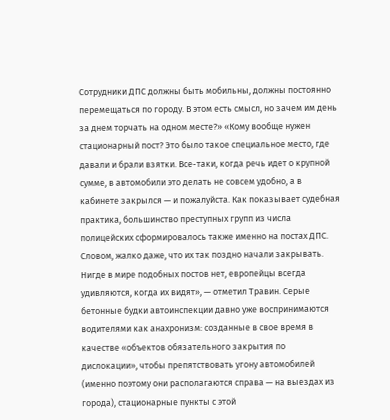Сотрудники ДПС должны быть мобильны, должны постоянно перемещаться по городу. В этом есть смысл, но зачем им день за днем торчать на одном месте?» «Кому вообще нужен стационарный пост? Это было такое специальное место, где давали и брали взятки. Все-таки, когда речь идет о крупной сумме, в автомобили это делать не совсем удобно, а в кабинете закрылся — и пожалуйста. Как показывает судебная практика, большинство преступных групп из числа полицейских сформировалось также именно на постах ДПС. Словом, жалко даже, что их так поздно начали закрывать. Нигде в мире подобных постов нет, европейцы всегда удивляются, когда их видят», — отметил Травин. Серые бетонные будки автоинспекции давно уже воспринимаются водителями как анахронизм: созданные в свое время в качестве «объектов обязательного закрытия по дислокации», чтобы препятствовать угону автомобилей (именно поэтому они располагаются справа — на выездах из города), стационарные пункты с этой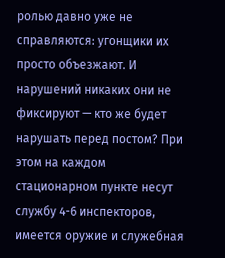ролью давно уже не справляются: угонщики их просто объезжают. И нарушений никаких они не фиксируют — кто же будет нарушать перед постом? При этом на каждом стационарном пункте несут службу 4-6 инспекторов, имеется оружие и служебная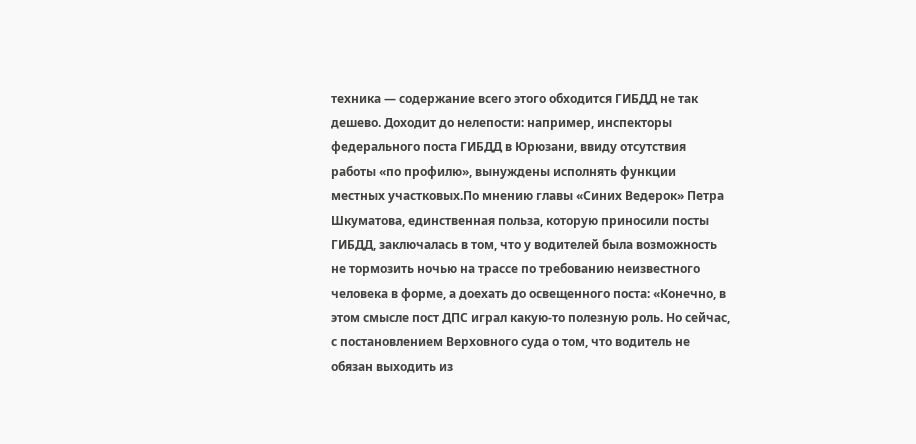техника — содержание всего этого обходится ГИБДД не так дешево. Доходит до нелепости: например, инспекторы федерального поста ГИБДД в Юрюзани, ввиду отсутствия работы «по профилю», вынуждены исполнять функции местных участковых.По мнению главы «Синих Ведерок» Петра Шкуматова, единственная польза, которую приносили посты ГИБДД, заключалась в том, что у водителей была возможность не тормозить ночью на трассе по требованию неизвестного человека в форме, а доехать до освещенного поста: «Конечно, в этом смысле пост ДПС играл какую-то полезную роль. Но сейчас, с постановлением Верховного суда о том, что водитель не обязан выходить из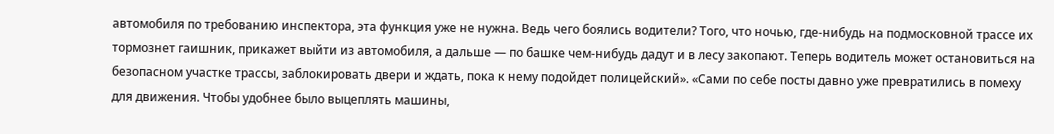автомобиля по требованию инспектора, эта функция уже не нужна. Ведь чего боялись водители? Того, что ночью, где-нибудь на подмосковной трассе их тормознет гаишник, прикажет выйти из автомобиля, а дальше — по башке чем-нибудь дадут и в лесу закопают. Теперь водитель может остановиться на безопасном участке трассы, заблокировать двери и ждать, пока к нему подойдет полицейский». «Сами по себе посты давно уже превратились в помеху для движения. Чтобы удобнее было выцеплять машины,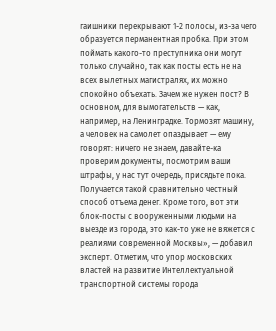гаишники перекрывают 1-2 полосы, из-за чего образуется перманентная пробка. При этом поймать какого-то преступника они могут только случайно, так как посты есть не на всех вылетных магистралях, их можно спокойно объехать. Зачем же нужен пост? В основном, для вымогательств — как, например, на Ленинградке. Тормозят машину, а человек на самолет опаздывает — ему говорят: ничего не знаем, давайте-ка проверим документы, посмотрим ваши штрафы, у нас тут очередь, присядьте пока. Получается такой сравнительно честный способ отъема денег. Кроме того, вот эти блок-посты с вооруженными людьми на выезде из города, это как-то уже не вяжется с реалиями современной Москвы», — добавил эксперт. Отметим, что упор московских властей на развитие Интеллектуальной транспортной системы города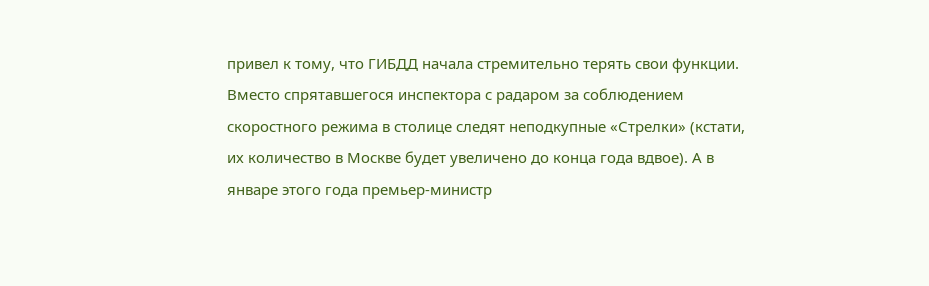привел к тому, что ГИБДД начала стремительно терять свои функции. Вместо спрятавшегося инспектора с радаром за соблюдением скоростного режима в столице следят неподкупные «Стрелки» (кстати, их количество в Москве будет увеличено до конца года вдвое). А в январе этого года премьер-министр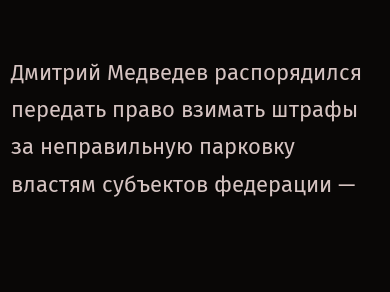Дмитрий Медведев распорядился передать право взимать штрафы за неправильную парковку властям субъектов федерации —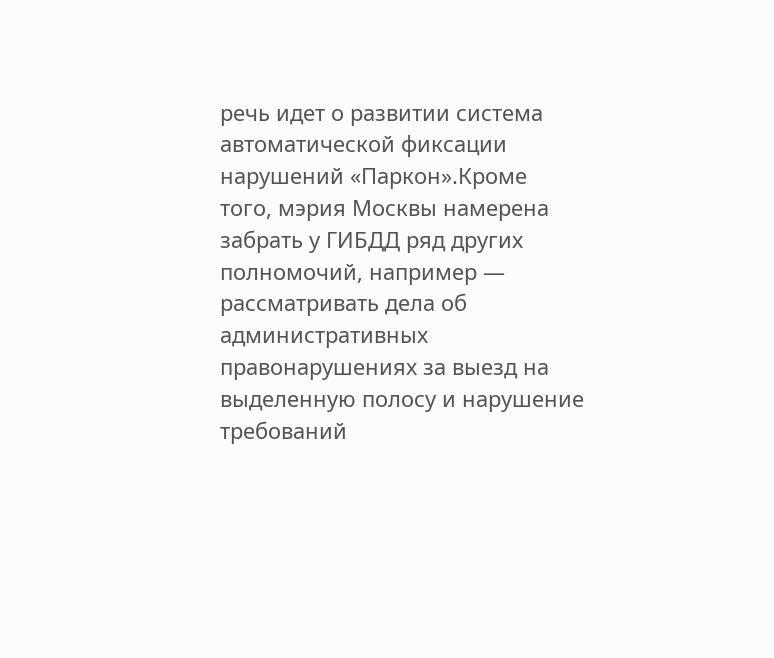речь идет о развитии система автоматической фиксации нарушений «Паркон».Кроме того, мэрия Москвы намерена забрать у ГИБДД ряд других полномочий, например — рассматривать дела об административных правонарушениях за выезд на выделенную полосу и нарушение требований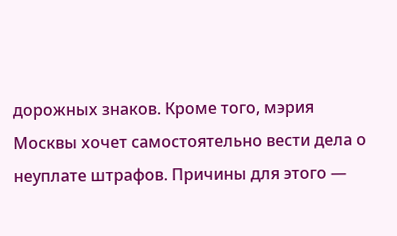дорожных знаков. Кроме того, мэрия Москвы хочет самостоятельно вести дела о неуплате штрафов. Причины для этого —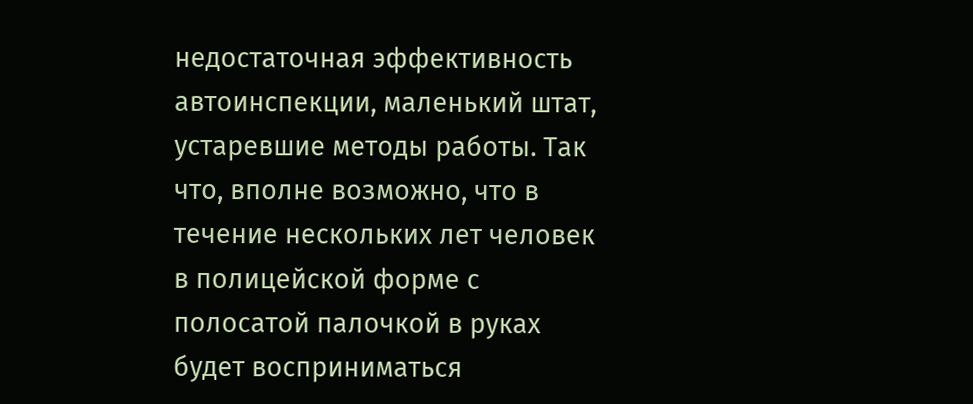недостаточная эффективность автоинспекции, маленький штат, устаревшие методы работы. Так что, вполне возможно, что в течение нескольких лет человек в полицейской форме с полосатой палочкой в руках будет восприниматься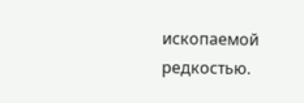ископаемой редкостью.